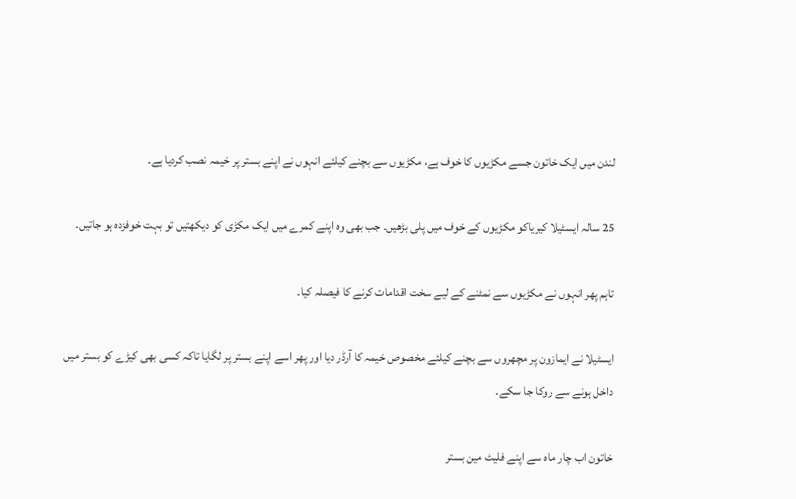لندن میں ایک خاتون جسے مکڑیوں کا خوف ہے، مکڑیوں سے بچنے کیلئے انہوں نے اپنے بستر پر خیمہ نصب کردیا ہے۔

25 سالہ ایسٹیلا کیریاکو مکڑیوں کے خوف میں پلی بڑھیں۔ جب بھی وہ اپنے کمرے میں ایک مکڑی کو دیکھتیں تو بہت خوفزدہ ہو جاتیں۔

تاہم پھر انہوں نے مکڑیوں سے نمٹنے کے لیے سخت اقدامات کرنے کا فیصلہ کیا۔

ایسٹیلا نے ایمازون پر مچھروں سے بچنے کیلئے مخصوص خیمہ کا آرڈر دیا اور پھر اسے اپنے بستر پر لگایا تاکہ کسی بھی کیڑے کو بستر میں داخل ہونے سے روکا جا سکے۔

خاتون اب چار ماہ سے اپنے فلیٹ مین بستر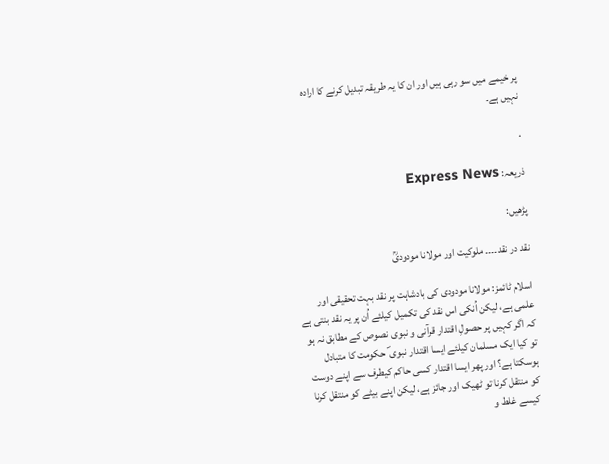پر خیمے میں سو رہی ہیں اور ان کا یہ طریقہ تبدیل کرنے کا ارادہ نہیں ہے۔

.

ذریعہ: Express News

پڑھیں:

نقد در نقد۔۔۔۔ ملوکیت اور مولانا مودودیؒ

اسلام ٹائمز: مولانا مودودی کی بادشاہت پر نقد بہت تحقیقی اور علمی ہے، لیکن اُنکی اس نقد کی تکمیل کیلئے اُن پر یہ نقد بنتی ہے کہ اگر کہیں پر حصولِ اقتدار قرآنی و نبوی نصوص کے مطابق نہ ہو تو کیا ایک مسلمان کیلئے ایسا اقتدار نبوی ؐ حکومت کا متبادل ہوسکتا ہے؟ اور پھر ایسا اقتدار کسی حاکم کیطرف سے اپنے دوست کو منتقل کرنا تو ٹھیک اور جائز ہے، لیکن اپنے بیٹے کو منتقل کرنا کیسے غلط و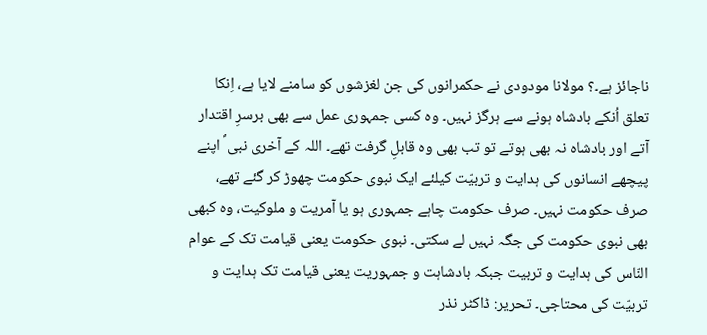ناجائز ہے۔؟ مولانا مودودی نے حکمرانوں کی جن لغزشوں کو سامنے لایا ہے، اِنکا تعلق اُنکے بادشاہ ہونے سے ہرگز نہیں۔ وہ کسی جمہوری عمل سے بھی برسرِ اقتدار آتے اور بادشاہ نہ بھی ہوتے تو تب بھی وہ قابلِ گرفت تھے۔ اللہ کے آخری نبی ؐ اپنے پیچھے انسانوں کی ہدایت و تربیّت کیلئے ایک نبوی حکومت چھوڑ کر گئے تھے، صرف حکومت نہیں۔ صرف حکومت چاہے جمہوری ہو یا آمریت و ملوکیت، وہ کبھی بھی نبوی حکومت کی جگہ نہیں لے سکتی۔ نبوی حکومت یعنی قیامت تک کے عوام النّاس کی ہدایت و تربیت جبکہ بادشاہت و جمہوریت یعنی قیامت تک ہدایت و تربیّت کی محتاجی۔ تحریر: ڈاکٹر نذر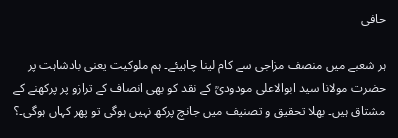حافی

ہر شعبے میں منصف مزاجی سے کام لینا چاہیئے۔ ہم ملوکیت یعنی بادشاہت پر حضرت مولانا سید ابوالاعلی مودودیؒ کے نقد کو بھی انصاف کے ترازو پر پرکھنے کے مشتاق ہیں۔ بھلا تحقیق و تصنیف میں جانچ پرکھ نہیں ہوگی تو پھر کہاں ہوگی۔؟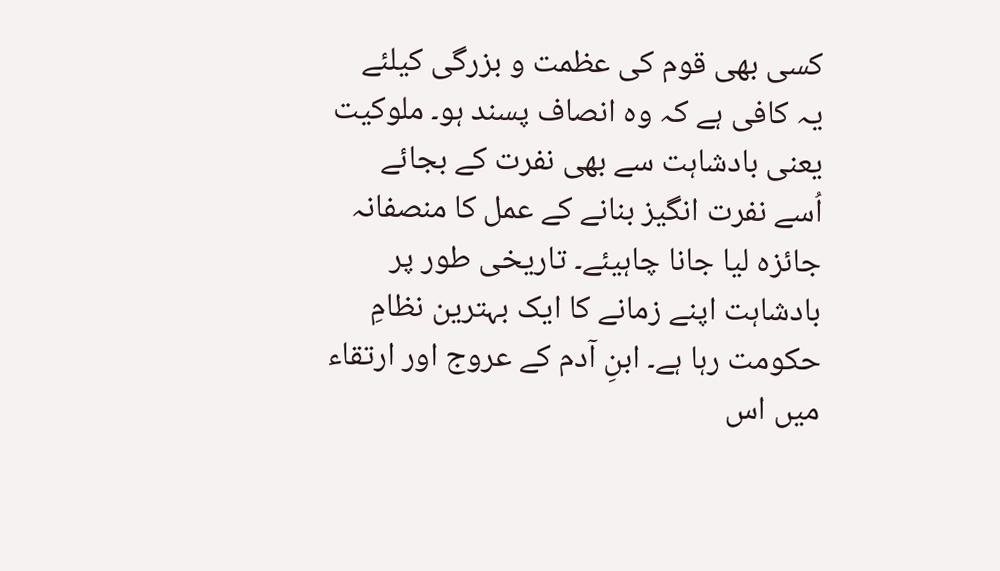کسی بھی قوم کی عظمت و بزرگی کیلئے یہ کافی ہے کہ وہ انصاف پسند ہو۔ ملوکیت یعنی بادشاہت سے بھی نفرت کے بجائے اُسے نفرت انگیز بنانے کے عمل کا منصفانہ جائزہ لیا جانا چاہیئے۔ تاریخی طور پر بادشاہت اپنے زمانے کا ایک بہترین نظامِ حکومت رہا ہے۔ ابنِ آدم کے عروج اور ارتقاء میں اس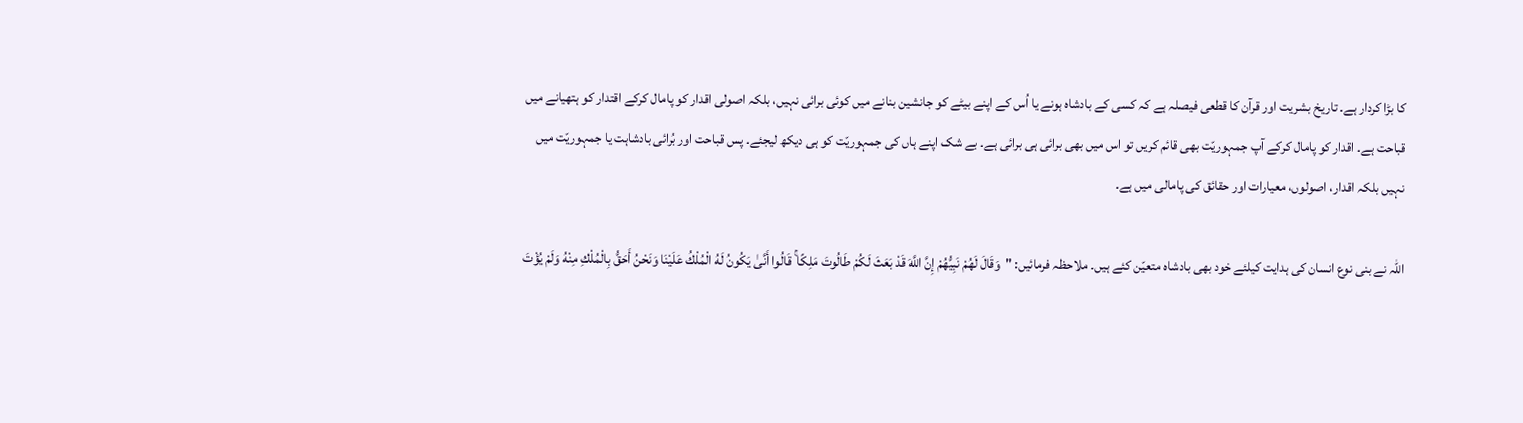کا بڑا کردار ہے۔ تاریخ بشریت اور قرآن کا قطعی فیصلہ ہے کہ کسی کے بادشاہ ہونے یا اُس کے اپنے بیٹے کو جانشین بنانے میں کوئی برائی نہیں، بلکہ اصولی اقدار کو پامال کرکے اقتدار کو ہتھیانے میں قباحت ہے۔ اقدار کو پامال کرکے آپ جمہوریّت بھی قائم کریں تو اس میں بھی برائی ہی برائی ہے۔ بے شک اپنے ہاں کی جمہوریّت کو ہی دیکھ لیجئے۔ پس قباحت اور بُرائی بادشاہت یا جمہوریّت میں نہیں بلکہ اقدار، اصولوں، معیارات اور حقائق کی پامالی میں ہے۔

اللہ نے بنی نوع انسان کی ہدایت کیلئے خود بھی بادشاہ متعیّن کئے ہیں۔ ملاحظہ فرمائیں: "وَقَالَ لَهُمْ نَبِيُّهُمْ إِنَّ اللَّهَ قَدْ بَعَثَ لَكُمْ طَالُوتَ مَلِكًا ۚ قَالُوا أَنَّىٰ يَكُونُ لَهُ الْمُلْكُ عَلَيْنَا وَنَحْنُ أَحَقُّ بِالْمُلْكِ مِنْهُ وَلَمْ يُؤْتَ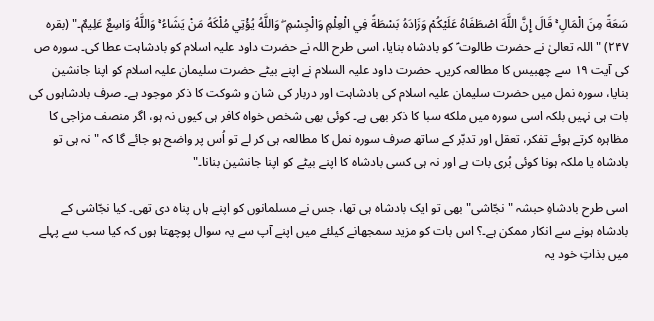سَعَةً مِنَ الْمَالِ ۚ قَالَ إِنَّ اللَّهَ اصْطَفَاهُ عَلَيْكُمْ وَزَادَهُ بَسْطَةً فِي الْعِلْمِ وَالْجِسْمِ ۖ وَاللَّهُ يُؤْتِي مُلْكَهُ مَنْ يَشَاءُ ۚ وَاللَّهُ وَاسِعٌ عَلِيمٌ۔" (بقرہ ۲۴۷) "اللہ تعالیٰ نے حضرت طالوت ؑ کو بادشاہ بنایا، اسی طرح اللہ نے حضرت داود علیہ اسلام کو بادشاہت عطا کی۔ سورہ ص کی آیت ۱۹ سے چھبیس کا مطالعہ کریں۔ حضرت داود علیہ السلام نے اپنے بیٹے حضرت سلیمان علیہ اسلام کو اپنا جانشین بنایا، سورہ نمل میں حضرت سلیمان علیہ اسلام کی بادشاہت اور دربار کی شان و شوکت کا ذکر موجود ہے۔ صرف بادشاہوں کی بات ہی نہیں بلکہ اسی سورہ میں ملکه سبا کا ذکر بھی ہے۔ کوئی بھی شخص خواہ کافر ہی کیوں نہ ہو، اگر منصف مزاجی کا مظاہرہ کرتے ہوئے تفکر، تعقل اور تدبّر کے ساتھ صرف سورہ نمل کا مطالعہ ہی کر لے تو اُس پر واضح ہو جائے گا کہ "نہ ہی تو بادشاہ یا ملکہ ہونا کوئی بُری بات ہے اور نہ ہی کسی بادشاہ کا اپنے بیٹے کو اپنا جانشین بنانا۔"

اسی طرح بادشاہِ حبشہ "نجّاشی" بھی تو ایک بادشاہ ہی تھا، جس نے مسلمانوں کو اپنے ہاں پناہ دی تھی۔ کیا نجّاشی کے بادشاہ ہونے سے انکار ممکن ہے۔؟ اس بات کو مزید سمجھانے کیلئے میں اپنے آپ سے یہ سوال پوچھتا ہوں کہ کیا سب سے پہلے میں بذاتِ خود یہ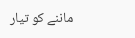ماننے کو تیار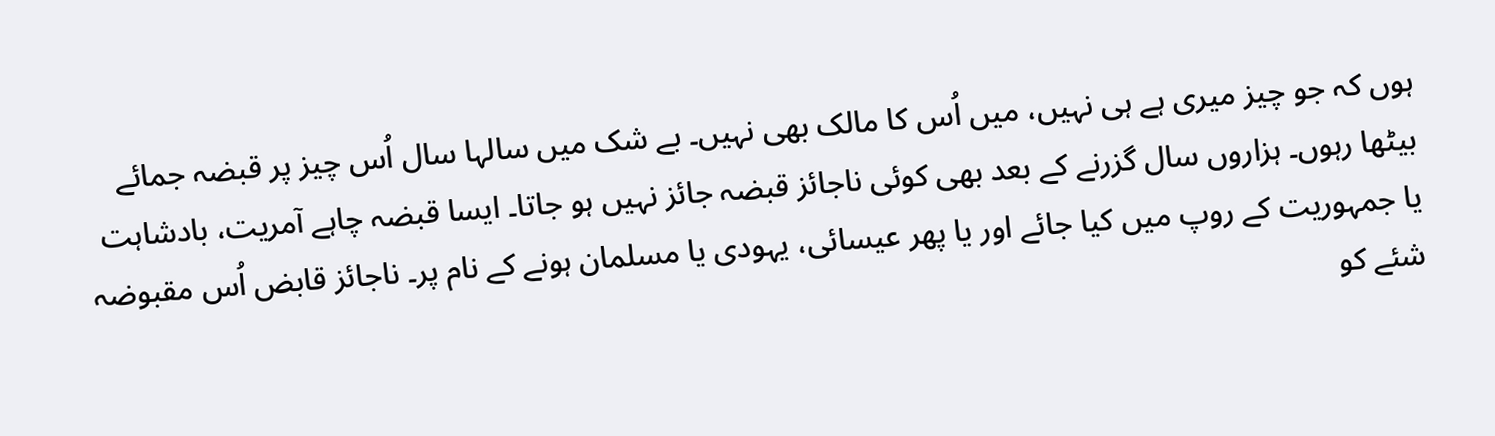ہوں کہ جو چیز میری ہے ہی نہیں، میں اُس کا مالک بھی نہیں۔ بے شک میں سالہا سال اُس چیز پر قبضہ جمائے بیٹھا رہوں۔ ہزاروں سال گزرنے کے بعد بھی کوئی ناجائز قبضہ جائز نہیں ہو جاتا۔ ایسا قبضہ چاہے آمریت، بادشاہت یا جمہوریت کے روپ میں کیا جائے اور یا پھر عیسائی، یہودی یا مسلمان ہونے کے نام پر۔ ناجائز قابض اُس مقبوضہ شئے کو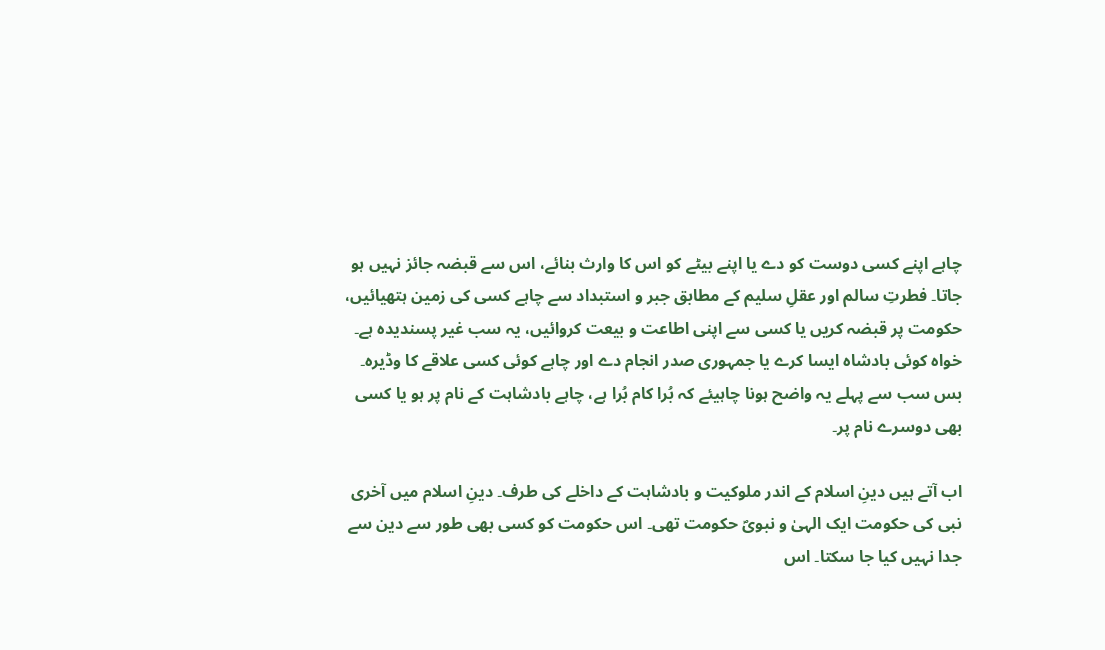چاہے اپنے کسی دوست کو دے یا اپنے بیٹے کو اس کا وارث بنائے، اس سے قبضہ جائز نہیں ہو جاتا۔ فطرتِ سالم اور عقلِ سلیم کے مطابق جبر و استبداد سے چاہے کسی کی زمین ہتھیائیں، حکومت پر قبضہ کریں یا کسی سے اپنی اطاعت و بیعت کروائیں، یہ سب غیر پسندیدہ ہے۔ خواہ کوئی بادشاہ ایسا کرے یا جمہوری صدر انجام دے اور چاہے کوئی کسی علاقے کا وڈیرہ۔ بس سب سے پہلے یہ واضح ہونا چاہیئے کہ بُرا کام بُرا ہے، چاہے بادشاہت کے نام پر ہو یا کسی بھی دوسرے نام پر۔

اب آتے ہیں دینِ اسلام کے اندر ملوکیت و بادشاہت کے داخلے کی طرف۔ دینِ اسلام میں آخری نبی کی حکومت ایک الہیٰ و نبویؐ حکومت تھی۔ اس حکومت کو کسی بھی طور سے دین سے جدا نہیں کیا جا سکتا۔ اس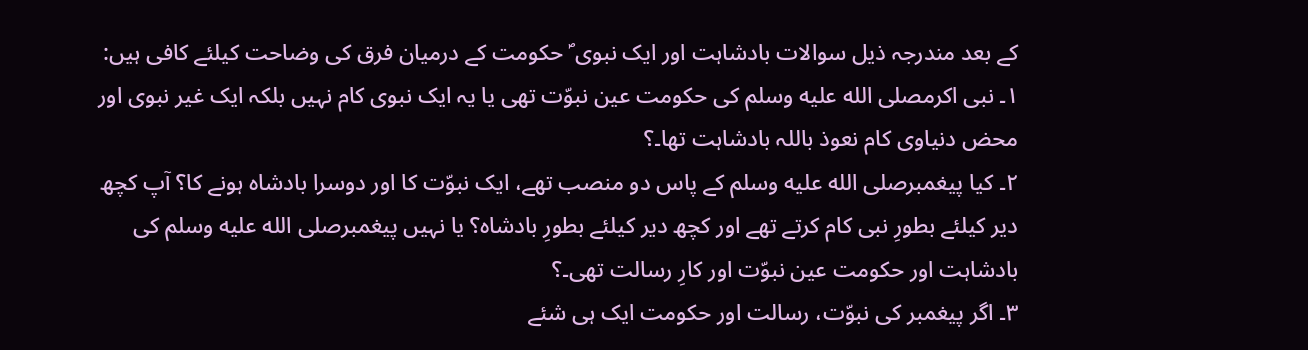کے بعد مندرجہ ذیل سوالات بادشاہت اور ایک نبوی ؐ حکومت کے درمیان فرق کی وضاحت کیلئے کافی ہیں:
۱۔ نبی اکرمصلى الله عليه وسلم کی حکومت عین نبوّت تھی یا یہ ایک نبوی کام نہیں بلکہ ایک غیر نبوی اور محض دنیاوی کام نعوذ باللہ بادشاہت تھا۔؟
۲۔ کیا پیغمبرصلى الله عليه وسلم کے پاس دو منصب تھے، ایک نبوّت کا اور دوسرا بادشاہ ہونے کا؟ آپ کچھ دیر کیلئے بطورِ نبی کام کرتے تھے اور کچھ دیر کیلئے بطورِ بادشاہ؟ یا نہیں پیغمبرصلى الله عليه وسلم کی بادشاہت اور حکومت عین نبوّت اور کارِ رسالت تھی۔؟
۳۔ اگر پیغمبر کی نبوّت، رسالت اور حکومت ایک ہی شئے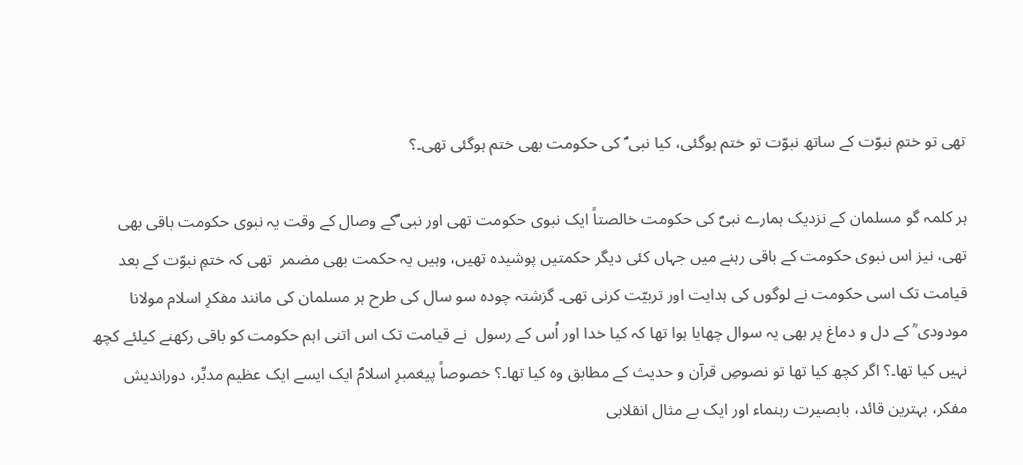تھی تو ختمِ نبوّت کے ساتھ نبوّت تو ختم ہوگئی، کیا نبی ؐ کی حکومت بھی ختم ہوگئی تھی۔؟

ہر کلمہ گو مسلمان کے نزدیک ہمارے نبیؐ کی حکومت خالصتاً ایک نبوی حکومت تھی اور نبی ؐکے وصال کے وقت یہ نبوی حکومت باقی بھی تھی، نیز اس نبوی حکومت کے باقی رہنے میں جہاں کئی دیگر حکمتیں پوشیدہ تھیں، وہیں یہ حکمت بھی مضمر  تھی کہ ختمِ نبوّت کے بعد قیامت تک اسی حکومت نے لوگوں کی ہدایت اور تربیّت کرنی تھی۔ گزشتہ چودہ سو سال کی طرح ہر مسلمان کی مانند مفکرِ اسلام مولانا مودودی ؒ کے دل و دماغ پر بھی یہ سوال چھایا ہوا تھا کہ کیا خدا اور اُس کے رسول  نے قیامت تک اس اتنی اہم حکومت کو باقی رکھنے کیلئے کچھ نہیں کیا تھا۔؟ اگر کچھ کیا تھا تو نصوصِ قرآن و حدیث کے مطابق وہ کیا تھا۔؟ خصوصاً پیغمبرِ اسلامؐ ایک ایسے ایک عظیم مدبِّر، دوراندیش مفکر، بہترین قائد، بابصیرت رہنماء اور ایک بے مثال انقلابی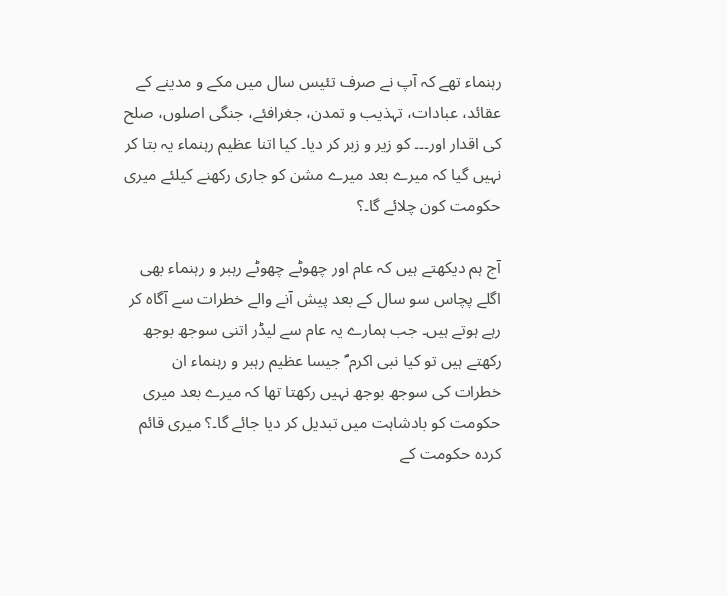رہنماء تھے کہ آپ نے صرف تئیس سال میں مکے و مدینے کے عقائد، عبادات، تہذیب و تمدن، جغرافئے، جنگی اصلوں، صلح کی اقدار اور۔۔۔ کو زیر و زبر کر دیا۔ کیا اتنا عظیم رہنماء یہ بتا کر نہیں گیا کہ میرے بعد میرے مشن کو جاری رکھنے کیلئے میری حکومت کون چلائے گا۔؟

آج ہم دیکھتے ہیں کہ عام اور چھوٹے چھوٹے رہبر و رہنماء بھی اگلے پچاس سو سال کے بعد پیش آنے والے خطرات سے آگاہ کر رہے ہوتے ہیں۔ جب ہمارے یہ عام سے لیڈر اتنی سوجھ بوجھ رکھتے ہیں تو کیا نبی اکرم ؐ جیسا عظیم رہبر و رہنماء ان خطرات کی سوجھ بوجھ نہیں رکھتا تھا کہ میرے بعد میری حکومت کو بادشاہت میں تبدیل کر دیا جائے گا۔؟ میری قائم کردہ حکومت کے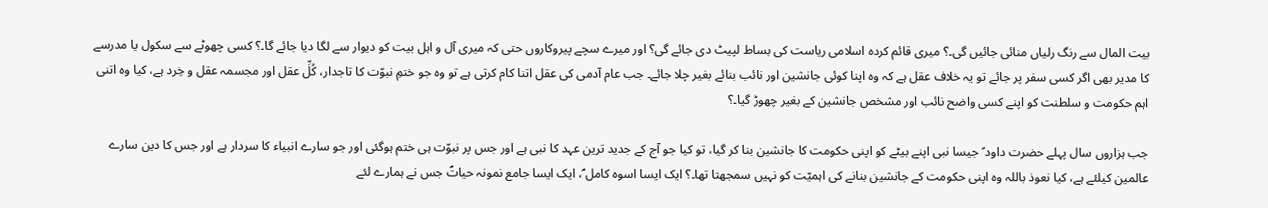بیت المال سے رنگ رلیاں منائی جائیں گی۔؟ میری قائم کردہ اسلامی ریاست کی بساط لپیٹ دی جائے گی؟ اور میرے سچے پیروکاروں حتی کہ میری آل و اہل بیت کو دیوار سے لگا دیا جائے گا۔؟ کسی چھوٹے سے سکول یا مدرسے کا مدیر بھی اگر کسی سفر پر جائے تو یہ خلاف عقل ہے کہ وہ اپنا کوئی جانشین اور نائب بنائے بغیر چلا جائے۔ جب عام آدمی کی عقل اتنا کام کرتی ہے تو وہ جو ختمِ نبوّت کا تاجدار، کُلِّ عقل اور مجسمہ عقل و خِرد ہے، کیا وہ اتنی اہم حکومت و سلطنت کو اپنے کسی واضح نائب اور مشخص جانشین کے بغیر چھوڑ گیا۔؟

جب ہزاروں سال پہلے حضرت داود ؑ جیسا نبی اپنے بیٹے کو اپنی حکومت کا جانشین بنا کر گیا، تو کیا جو آج کے جدید ترین عہد کا نبی ہے اور جس پر نبوّت ہی ختم ہوگئی اور جو سارے انبیاء کا سردار ہے اور جس کا دین سارے عالمین کیلئے ہے، کیا نعوذ باللہ وہ اپنی حکومت کے جانشین بنانے کی اہمیّت کو نہیں سمجھتا تھا۔؟ ایک ایسا اسوہ کامل ؐ، ایک ایسا جامع نمونہ حیاتؐ جس نے ہمارے لئے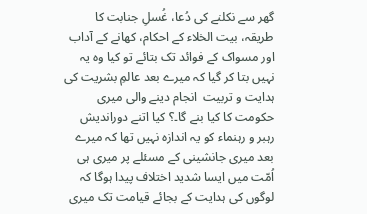گھر سے نکلنے کی دُعا، غُسلِ جنابت کا طریقہ، بیت الخلاء کے احکام، کھانے کے آداب اور مسواک کے فوائد تک بتائے تو کیا وہ یہ نہیں بتا کر گیا کہ میرے بعد عالمِ بشریت کی ہدایت و تربیت  انجام دینے والی میری حکومت کا کیا بنے گا۔؟ کیا اتنے دوراندیش رہبر و رہنماء کو یہ اندازہ نہیں تھا کہ میرے بعد میری جانشینی کے مسئلے پر میری ہی اُمّت میں ایسا شدید اختلاف پیدا ہوگا کہ لوگوں کی ہدایت کے بجائے قیامت تک میری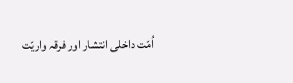اُمّت داخلی انتشار اور فرقہ واریّت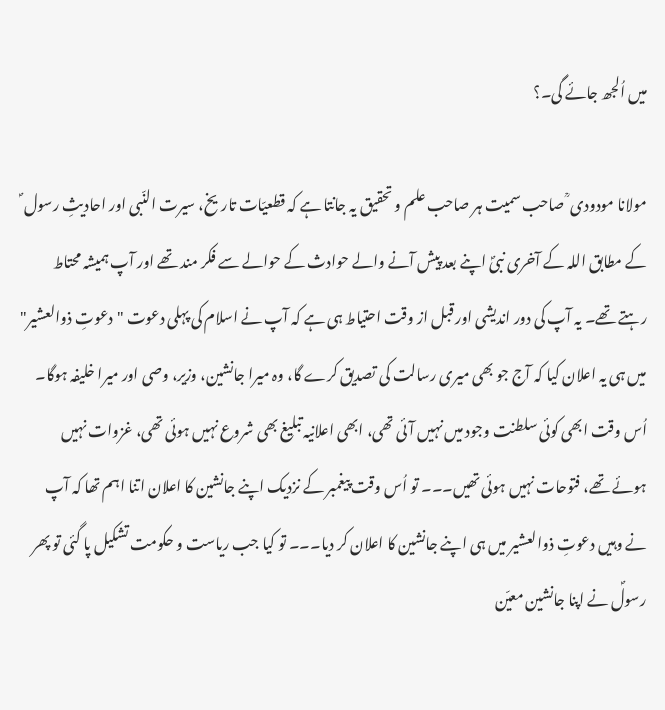میں اُلجھ جائے گی۔؟

مولانا مودودی ؒ صاحب سمیت ہر صاحب علم و تحقیق یہ جانتا ہے کہ قطعیّات تاریخ، سیرت النّبی اور احادیثِ رسول ؐ کے مطابق اللہ کے آخری نبیؐ اپنے بعد پیش آنے والے حوادث کے حوالے سے فکر مند تھے اور آپ ہمیشہ محتاط رہتے تھے۔ یہ آپ کی دور اندیشی اور قبل از وقت احتیاط ہی ہے کہ آپ نے اسلام کی پہلی دعوت "دعوتِ ذوالعشیر" میں ہی یہ اعلان کیا کہ آج جو بھی میری رسالت کی تصدیق کرے گا، وہ میرا جانشین، وزیر، وصی اور میرا خلیفہ ہوگا۔ اُس وقت ابھی کوئی سلطنت وجود میں نہیں آئی تھی، ابھی اعلانیہ تبلیغ بھی شروع نہیں ہوئی تھی، غزوات نہیں ہوئے تھے، فتوحات نہیں ہوئی تھیں۔۔۔ تو اُس وقت پیغمبر کے نزدیک اپنے جانشین کا اعلان اتنا اہم تھا کہ آپ نے وہیں دعوتِ ذوالعشیر میں ہی اپنے جانشین کا اعلان کر دیا۔۔۔ تو کیا جب ریاست و حکومت تشکیل پا گئی تو پھر رسولؐ نے اپنا جانشین معیّن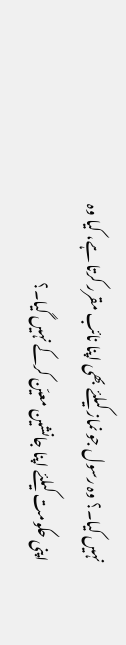نہیں کیا۔؟ وہ رسول جو نماز کیلئے بھی اپنا نائب مقرر کرتا ہے، کیا وہ اپنی حکومت کیلئے اپنا جانشین معیّن کرکے نہیں گیا۔؟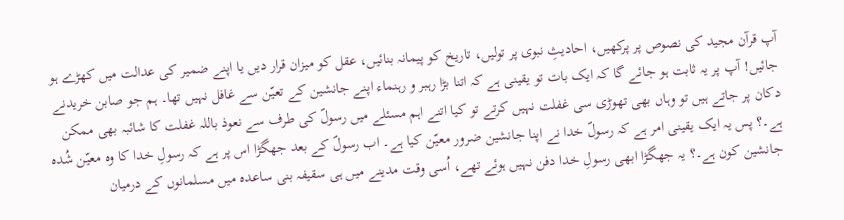آپ قرآن مجید کی نصوص پر پرکھیں، احادیثِ نبوی پر تولیں، تاریخ کو پیمانہ بنائیں، عقل کو میزان قرار دیں یا اپنے ضمیر کی عدالت میں کھڑے ہو جائیں! آپ پر یہ ثابت ہو جائے گا کہ ایک بات تو یقینی ہے کہ اتنا بڑا رہبر و رہنماء اپنے جانشین کے تعیّن سے غافل نہیں تھا۔ ہم جو صابن خریدنے دکان پر جاتے ہیں تو وہاں بھی تھوڑی سی غفلت نہیں کرتے تو کیا اتنے اہم مسئلے میں رسولؐ کی طرف سے نعوذ باللہ غفلت کا شائبہ بھی ممکن ہے۔؟ پس یہ ایک یقینی امر ہے کہ رسولؐ خدا نے اپنا جانشین ضرور معیّن کیا ہے۔ اب رسولؐ کے بعد جھگڑا اس پر ہے کہ رسولِ خدا کا وہ معیّن شُدہ جانشین کون ہے۔؟ یہ جھگڑا ابھی رسولِ خدا دفن نہیں ہوئے تھے، اُسی وقت مدینے میں ہی سقیفہ بنی ساعدہ میں مسلمانوں کے درمیان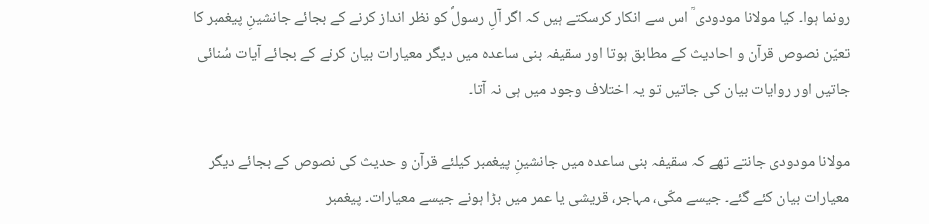رونما ہوا۔ کیا مولانا مودودی ؒ اس سے انکار کرسکتے ہیں کہ اگر آلِ رسولؐ کو نظر انداز کرنے کے بجائے جانشینِ پیغمبر کا تعیّن نصوص قرآن و احادیث کے مطابق ہوتا اور سقیفہ بنی ساعدہ میں دیگر معیارات بیان کرنے کے بجائے آیات سُنائی جاتیں اور روایات بیان کی جاتیں تو یہ اختلاف وجود میں ہی نہ آتا۔

مولانا مودودی جانتے تھے کہ سقیفہ بنی ساعدہ میں جانشینِ پیغمبر کیلئے قرآن و حدیث کی نصوص کے بجائے دیگر معیارات بیان کئے گئے۔ جیسے مکّی، مہاجر، قریشی یا عمر میں بڑا ہونے جیسے معیارات۔ پیغمبر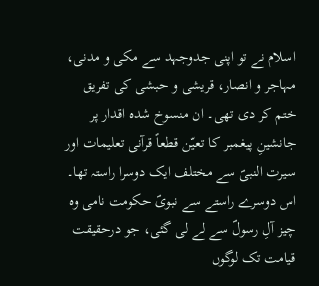اسلام نے تو اپنی جدوجہد سے مکی و مدنی، مہاجر و انصار، قریشی و حبشی کی تفریق ختم کر دی تھی۔ ان منسوخ شدہ اقدار پر جانشینِ پیغمبر کا تعیّن قطعاً قرآنی تعلیمات اور سیرت النبیؐ سے مختلف ایک دوسرا راستہ تھا۔ اس دوسرے راستے سے نبویؐ حکومت نامی وہ چیز آلِ رسولؐ سے لے لی گئی، جو درحقیقت قیامت تک لوگوں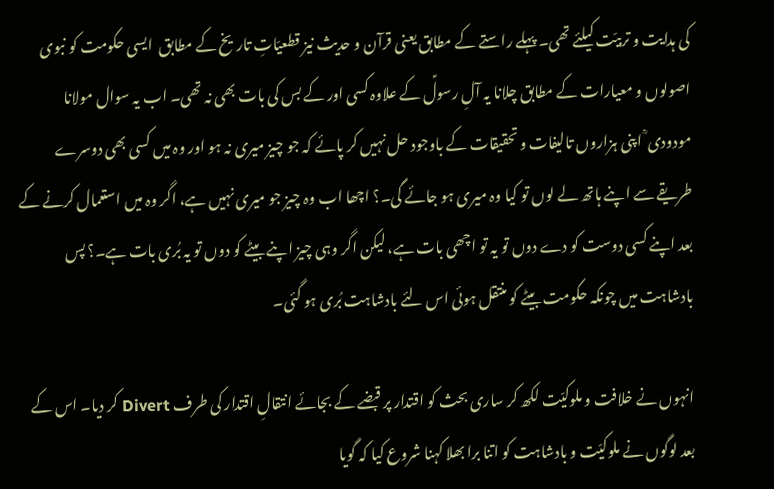کی ہدایت و تربیّت کیلئے تھی۔ پہلے راستے کے مطابق یعنی قرآن و حدیث نیز قطعیّاتِ تاریخ کے مطابق  ایسی حکومت کو نبوی اصولوں و معیارات کے مطابق چلانا یہ آلِ رسولؑ کے علاوہ کسی اور کے بس کی بات بھی نہ تھی۔ اب یہ سوال مولانا مودودی ؒ اپنی ہزاروں تالیفات و تحقیقات کے باوجود حل نہیں کر پائے کہ جو چیز میری نہ ہو اور وہ میں کسی بھی دوسرے طریقے سے اپنے ہاتھ لے لوں تو کیا وہ میری ہو جائے گی۔؟ اچھا اب وہ چیز جو میری نہیں ہے، اگر وہ میں استعمال کرنے کے بعد اپنے کسی دوست کو دے دوں تو یہ تو اچھی بات ہے، لیکن اگر وہی چیز اپنے بیٹے کو دوں تو یہ بُری بات ہے۔؟ پس بادشاہت میں چونکہ حکومت بیٹے کو منتقل ہوئی اس لئے بادشاہت بُری ہو گئی۔

انہوں نے خلافت و ملوکیّت لکھ کر ساری بحث کو اقتدار پر قبضے کے بجائے انتقالِ اقتدار کی طرف Divert کر دیا۔ اس کے بعد لوگوں نے ملوکیّت و بادشاہت کو اتنا برا بھلا کہنا شروع کیا کہ گویا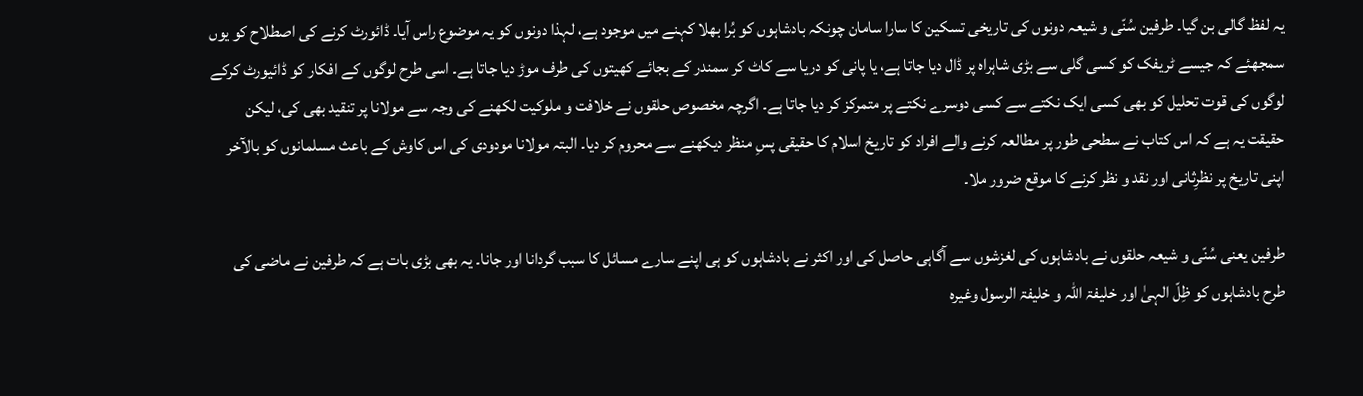یہ لفظ گالی بن گیا۔ طرفین سُنّی و شیعہ دونوں کی تاریخی تسکین کا سارا سامان چونکہ بادشاہوں کو بُرا بھلا کہنے میں موجود ہے، لہذا دونوں کو یہ موضوع راس آیا۔ ڈائورٹ کرنے کی اصطلاح کو یوں سمجھئے کہ جیسے ٹریفک کو کسی گلی سے بڑی شاہراہ پر ڈال دیا جاتا ہے، یا پانی کو دریا سے کاٹ کر سمندر کے بجائے کھیتوں کی طرف موڑ دیا جاتا ہے۔ اسی طرح لوگوں کے افکار کو ڈائیورٹ کرکے لوگوں کی قوت تحلیل کو بھی کسی ایک نکتے سے کسی دوسرے نکتے پر متمرکز کر دیا جاتا ہے۔ اگرچہ مخصوص حلقوں نے خلافت و ملوکیت لکھنے کی وجہ سے مولانا پر تنقید بھی کی، لیکن حقیقت یہ ہے کہ اس کتاب نے سطحی طور پر مطالعہ کرنے والے افراد کو تاریخ اسلام کا حقیقی پسِ منظر دیکھنے سے محروم کر دیا۔ البتہ مولانا مودودی کی اس کاوش کے باعث مسلمانوں کو بالآخر اپنی تاریخ پر نظرِثانی اور نقد و نظر کرنے کا موقع ضرور ملا۔

طرفین یعنی سُنّی و شیعہ حلقوں نے بادشاہوں کی لغزشوں سے آگاہی حاصل کی اور اکثر نے بادشاہوں کو ہی اپنے سارے مسائل کا سبب گردانا اور جانا۔ یہ بھی بڑی بات ہے کہ طرفین نے ماضی کی طرح بادشاہوں کو ظِلّ الہیٰ اور خلیفۃ اللہ و خلیفۃ الرسول وغیرہ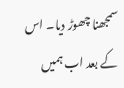سمجھنا چھوڑ دیا۔ اس کے بعد اب ہمیں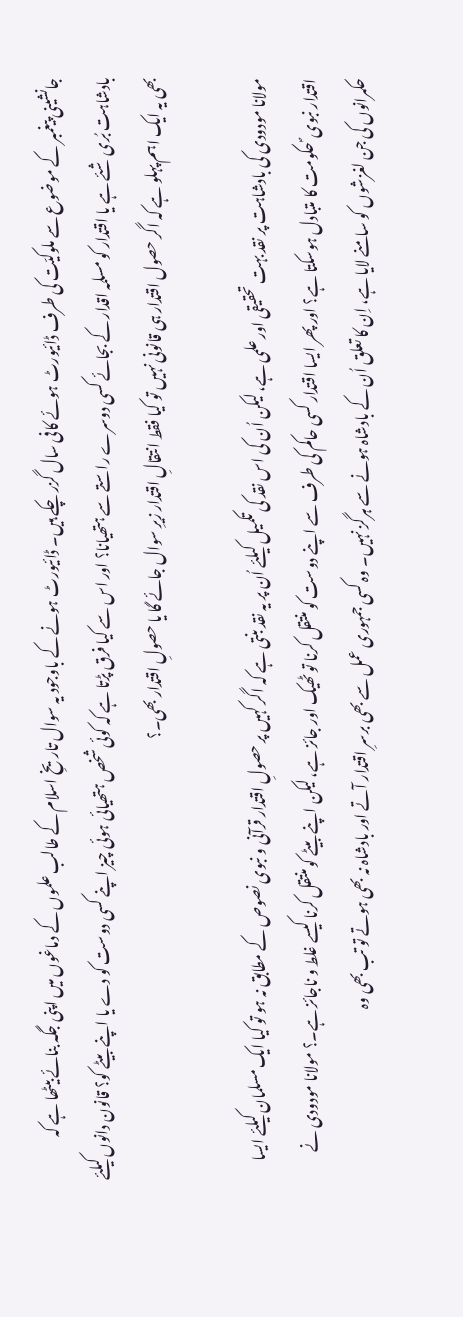جانشینی پیغمبر کے موضوع سے ملوکیّت کی طرف ڈائیورٹ ہوئے کافی سال گزر چکے ہیں۔ ڈائیورٹ ہونے کے باوجود یہ سوال تاریخِ اسلام کے طالب علموں کے دماغوں میں اپنی جگہ بنائے بیٹھا ہے کہ بادشاہت بُری شئے ہے یا اقتدار کو مسلمہ اقدار کے بجائے کسی دوسرے راستے سے ہتھیانا؟ اور اس سے کیا فرق پڑتا ہے کہ کوئی شخص ہتھیائی ہوئی چیز اپنے کسی دوست کو دے یا اپنے بیٹے کو؟ قانون دانوں کیلئے بھی یہ ایک اہم پہلو ہے کہ اگر حصول اقتدار ہی قانونی نہیں تو کیا فقط انتقالِ اقتدار زیرِ سوال جائے گا یا حصولِ اقتدار بھی۔؟

مولانا مودودی کی بادشاہت پر نقد بہت تحقیقی اور علمی ہے، لیکن اُن کی اس نقد کی تکمیل کیلئے اُن پر یہ نقد بنتی ہے کہ اگر کہیں پر حصولِ اقتدار قرآنی و نبوی نصوص کے مطابق نہ ہو تو کیا ایک مسلمان کیلئے ایسا اقتدار نبوی ؐ حکومت کا متبادل ہوسکتا ہے؟ اور پھر ایسا اقتدار کسی حاکم کی طرف سے اپنے دوست کو منتقل کرنا تو ٹھیک اور جائز ہے، لیکن اپنے بیٹے کو منتقل کرنا کیسے غلط و ناجائز ہے۔؟ مولانا مودودی نے حکمرانوں کی جن لغزشوں کو سامنے لایا ہے، اِن کا تعلق اُن کے بادشاہ ہونے سے ہرگز نہیں۔ وہ کسی جمہوری عمل سے بھی برسرِ اقتدار آتے اور بادشاہ نہ بھی ہوتے تو تب بھی وہ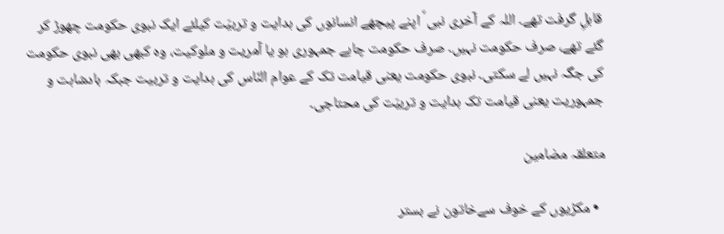قابلِ گرفت تھے۔ اللہ کے آخری نبی ؐ اپنے پیچھے انسانوں کی ہدایت و تربیّت کیلئے ایک نبوی حکومت چھوڑ کر گئے تھے، صرف حکومت نہیں۔ صرف حکومت چاہے جمہوری ہو یا آمریت و ملوکیت، وہ کبھی بھی نبوی حکومت کی جگہ نہیں لے سکتی۔ نبوی حکومت یعنی قیامت تک کے عوام النّاس کی ہدایت و تربیت جبکہ بادشاہت و جمہوریت یعنی قیامت تک ہدایت و تربیّت کی محتاجی۔

متعلقہ مضامین

  • مکڑیوں کے خوف سےخاتون نے بستر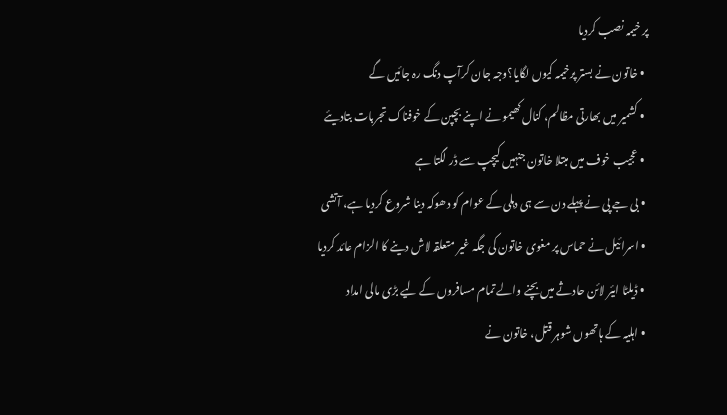پر خیمہ نصب کردیا
  • خاتون نے بستر پرخیمہ کیوں لگایا؟وجہ جان کرآپ دنگ رہ جائیں گے
  • کشمیر میں بھارتی مظالم، کنال کھیمو نے اپنے بچپن کے خوفناک تجربات بتادیئے
  • عجیب خوف میں مبتلا خاتون جنہیں کیچپ سے ڈر لگتا ہے
  • بی جے پی نے پہلے دن سے ہی دہلی کے عوام کو دھوکہ دینا شروع کردیا ہے، آتشی
  • اسرائیل نے حماس پر مغوی خاتون کی جگہ غیر متعلقہ لاش دینے کا الزام عائد کردیا
  • ڈیلٹا ایئر لائن حادثے میں بچنے والے تمام مسافروں کے لیے بڑی مالی امداد
  • اہلیہ کے ہاتھوں شوہر قتل، خاتون نے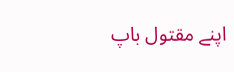اپنے مقتول باپ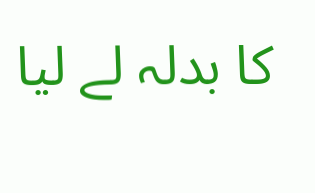کا بدلہ لے لیا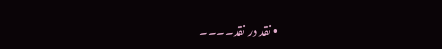• نقد در نقد۔۔۔۔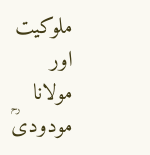ملوکیت اور مولانا مودودیؒ